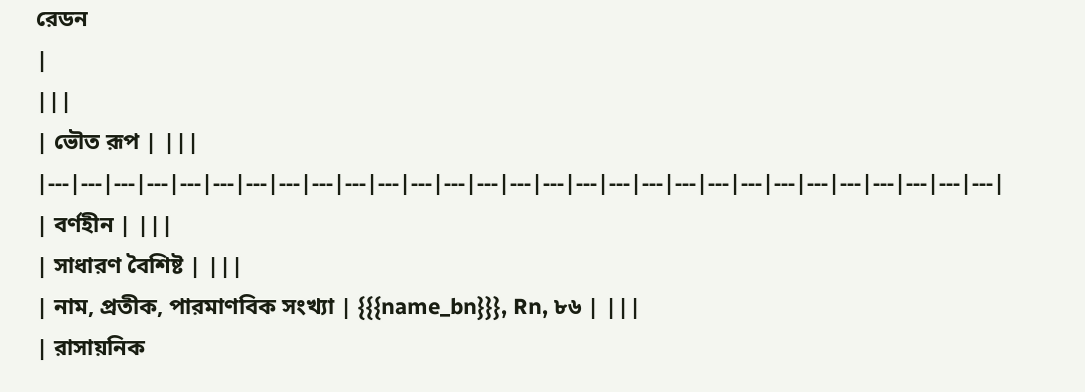রেডন
|
|||
| ভৌত রূপ | |||
|---|---|---|---|---|---|---|---|---|---|---|---|---|---|---|---|---|---|---|---|---|---|---|---|---|---|---|---|---|
| বর্ণহীন | |||
| সাধারণ বৈশিষ্ট | |||
| নাম, প্রতীক, পারমাণবিক সংখ্যা | {{{name_bn}}}, Rn, ৮৬ | |||
| রাসায়নিক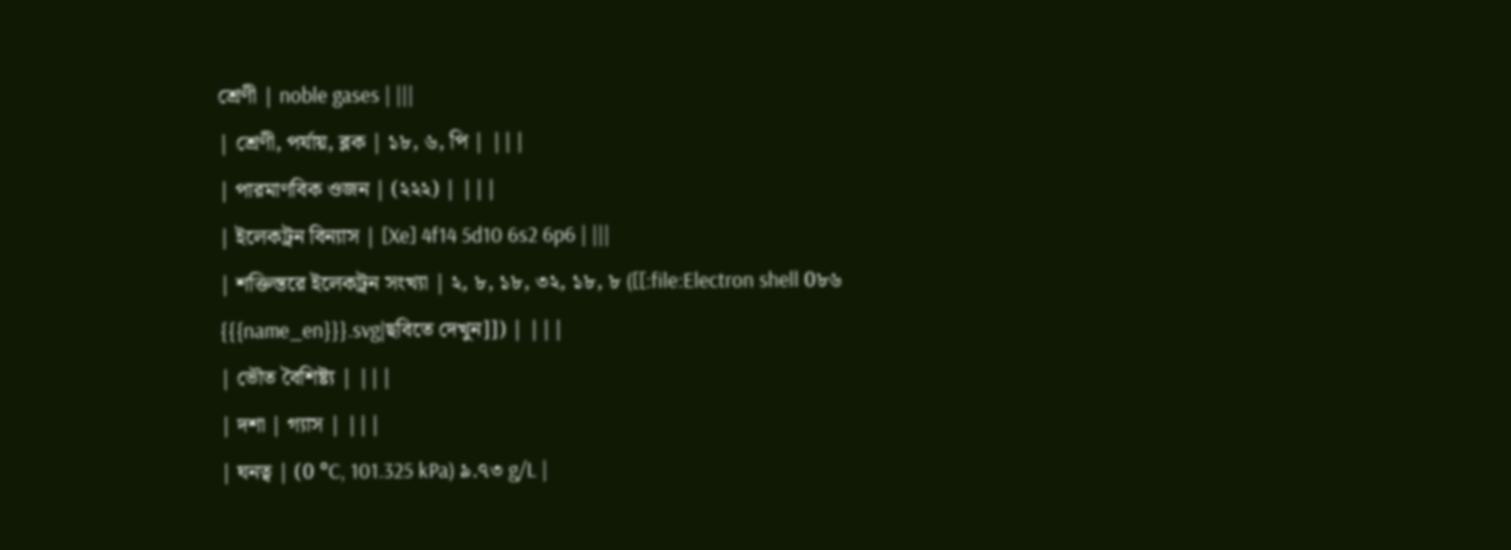শ্রেণী | noble gases | |||
| শ্রেণী, পর্যায়, ব্লক | ১৮, ৬, পি | |||
| পারমাণবিক ওজন | (২২২) | |||
| ইলেকট্রন বিন্যাস | [Xe] 4f14 5d10 6s2 6p6 | |||
| শক্তিস্তরে ইলেকট্রন সংখ্যা | ২, ৮, ১৮, ৩২, ১৮, ৮ ([[:file:Electron shell 0৮৬ {{{name_en}}}.svg|ছবিতে দেখুন]]) | |||
| ভৌত বৈশিষ্ট্য | |||
| দশা | গ্যাস | |||
| ঘনত্ব | (0 °C, 101.325 kPa) ৯.৭৩ g/L |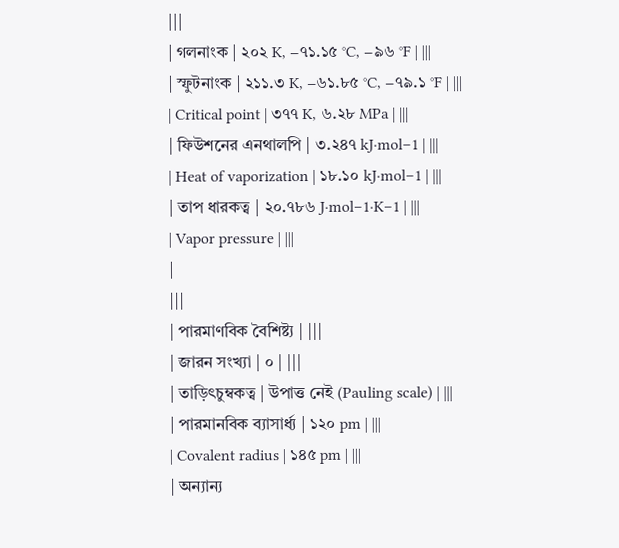|||
| গলনাংক | ২০২ K, −৭১.১৫ °C, −৯৬ °F | |||
| স্ফুটনাংক | ২১১.৩ K, −৬১.৮৫ °C, −৭৯.১ °F | |||
| Critical point | ৩৭৭ K, ৬.২৮ MPa | |||
| ফিউশনের এনথালপি | ৩.২৪৭ kJ·mol−1 | |||
| Heat of vaporization | ১৮.১০ kJ·mol−1 | |||
| তাপ ধারকত্ব | ২০.৭৮৬ J·mol−1·K−1 | |||
| Vapor pressure | |||
|
|||
| পারমাণবিক বৈশিষ্ট্য | |||
| জারন সংখ্যা | ০ | |||
| তাড়িৎচুম্বকত্ব | উপাত্ত নেই (Pauling scale) | |||
| পারমানবিক ব্যাসার্ধ্য | ১২০ pm | |||
| Covalent radius | ১৪৫ pm | |||
| অন্যান্য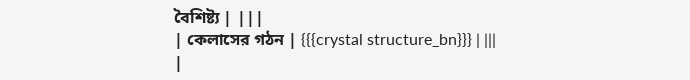বৈশিষ্ট্য | |||
| কেলাসের গঠন | {{{crystal structure_bn}}} | |||
|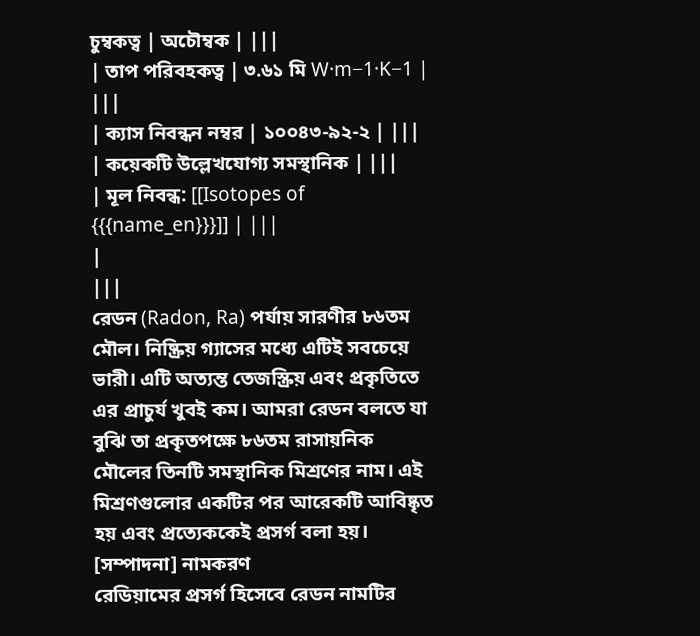চুম্বকত্ব | অচৌম্বক | |||
| তাপ পরিবহকত্ব | ৩.৬১ মি W·m−1·K−1 | |||
| ক্যাস নিবন্ধন নম্বর | ১০০৪৩-৯২-২ | |||
| কয়েকটি উল্লেখযোগ্য সমস্থানিক | |||
| মূল নিবন্ধ: [[Isotopes of {{{name_en}}}]] | |||
|
|||
রেডন (Radon, Ra) পর্যায় সারণীর ৮৬তম মৌল। নিষ্ক্রিয় গ্যাসের মধ্যে এটিই সবচেয়ে ভারী। এটি অত্যন্ত তেজস্ক্রিয় এবং প্রকৃতিতে এর প্রাচুর্য খুবই কম। আমরা রেডন বলতে যা বুঝি তা প্রকৃতপক্ষে ৮৬তম রাসায়নিক মৌলের তিনটি সমস্থানিক মিশ্রণের নাম। এই মিশ্রণগুলোর একটির পর আরেকটি আবিষ্কৃত হয় এবং প্রত্যেককেই প্রসর্গ বলা হয়।
[সম্পাদনা] নামকরণ
রেডিয়ামের প্রসর্গ হিসেবে রেডন নামটির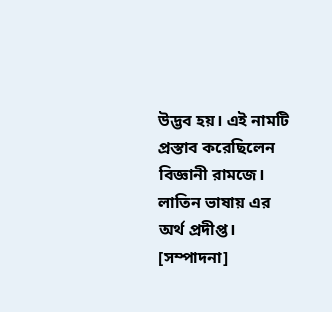উদ্ভব হয়। এই নামটি প্রস্তাব করেছিলেন বিজ্ঞানী রামজে। লাতিন ভাষায় এর অর্থ প্রদীপ্ত।
[সম্পাদনা]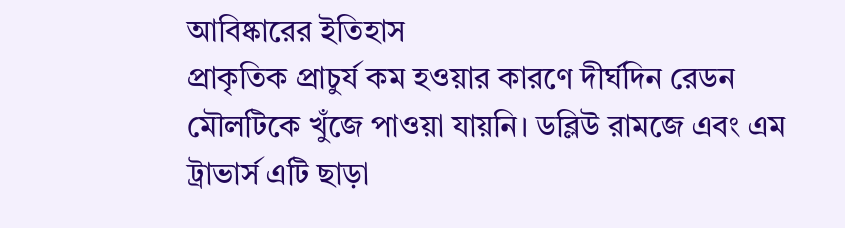আবিষ্কারের ইতিহাস
প্রাকৃতিক প্রাচুর্য কম হওয়ার কারণে দীর্ঘদিন রেডন মৌলটিকে খুঁজে পাওয়া যায়নি। ডব্লিউ রামজে এবং এম ট্রাভার্স এটি ছাড়া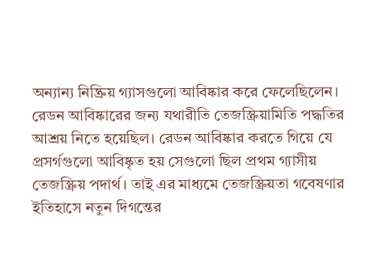অন্যান্য নিষ্ক্রিয় গ্যাসগুলো আবিষ্কার করে ফেলেছিলেন। রেডন আবিষ্কারের জন্য যথারীতি তেজস্ক্রিয়ামিতি পদ্ধতির আশ্রয় নিতে হয়েছিল। রেডন আবিষ্কার করতে গিয়ে যে প্রসর্গগুলো আবিষ্কৃত হয় সেগুলো ছিল প্রথম গ্যাসীয় তেজস্ক্রিয় পদার্থ। তাই এর মাধ্যমে তেজস্ক্রিয়তা গবেষণার ইতিহাসে নতুন দিগন্তের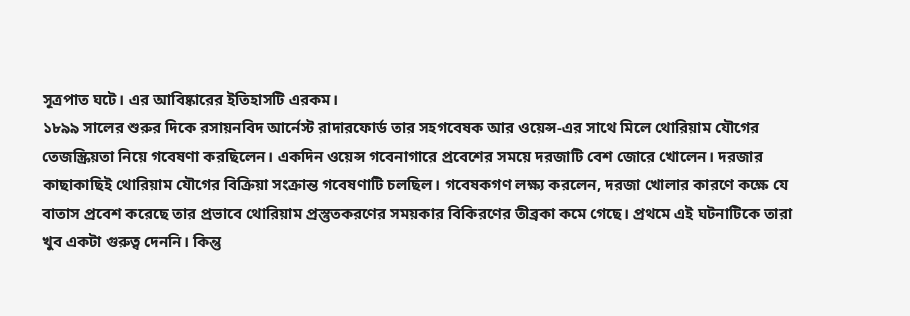সূত্রপাত ঘটে। এর আবিষ্কারের ইতিহাসটি এরকম।
১৮৯৯ সালের শুরুর দিকে রসায়নবিদ আর্নেস্ট রাদারফোর্ড তার সহগবেষক আর ওয়েন্স-এর সাথে মিলে থোরিয়াম যৌগের তেজস্ক্রিয়তা নিয়ে গবেষণা করছিলেন। একদিন ওয়েন্স গবেনাগারে প্রবেশের সময়ে দরজাটি বেশ জোরে খোলেন। দরজার কাছাকাছিই থোরিয়াম যৌগের বিক্রিয়া সংক্রান্ত গবেষণাটি চলছিল। গবেষকগণ লক্ষ্য করলেন, দরজা খোলার কারণে কক্ষে যে বাতাস প্রবেশ করেছে তার প্রভাবে থোরিয়াম প্রস্তুতকরণের সময়কার বিকিরণের তীব্রকা কমে গেছে। প্রথমে এই ঘটনাটিকে তারা খুব একটা গুরুত্ব দেননি। কিন্তু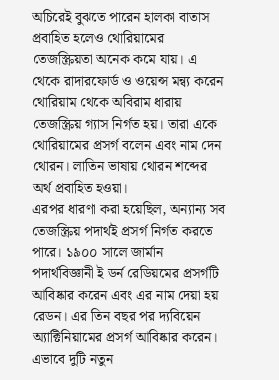অচিরেই বুঝতে পারেন হালকা বাতাস প্রবাহিত হলেও থোরিয়ামের তেজস্ক্রিয়তা অনেক কমে যায়। এ থেকে রাদারফোর্ড ও ওয়েন্স মন্ব্য করেন থোরিয়াম থেকে অবিরাম ধারায় তেজস্ক্রিয় গ্যাস নির্গত হয়। তারা একে থোরিয়ামের প্রসর্গ বলেন এবং নাম দেন থোরন। লাতিন ভাষায় থোরন শব্দের অর্থ প্রবাহিত হওয়া।
এরপর ধারণা করা হয়েছিল, অন্যান্য সব তেজস্ক্রিয় পদার্থই প্রসর্গ নির্গত করতে পারে। ১৯০০ সালে জার্মান পদার্থবিজ্ঞানী ই ডর্ন রেডিয়মের প্রসর্গটি আবিষ্কার করেন এবং এর নাম দেয়া হয় রেডন। এর তিন বছর পর দ্যবিয়েন অ্যাক্টিনিয়ামের প্রসর্গ আবিষ্কার করেন। এভাবে দুটি নতুন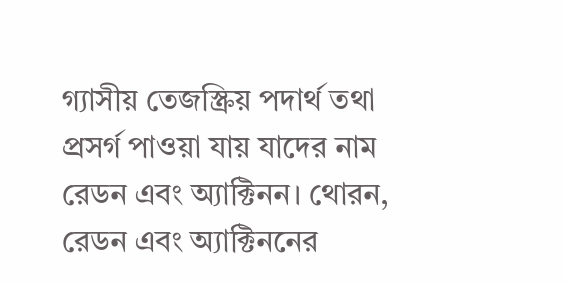গ্যাসীয় তেজস্ক্রিয় পদার্থ তথা প্রসর্গ পাওয়া যায় যাদের নাম রেডন এবং অ্যাক্টিনন। থোরন, রেডন এবং অ্যাক্টিননের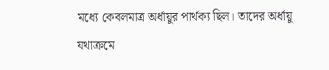মধ্যে কেবলমাত্র অর্ধায়ুর পার্থক্য ছিল। তাদের অর্ধায়ু যথাক্রমে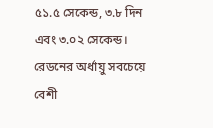৫১.৫ সেকেন্ড, ৩.৮ দিন এবং ৩.০২ সেকেন্ড। রেডনের অর্ধায়ু সবচেয়ে বেশী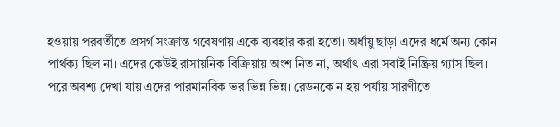হওয়ায় পরবর্তীতে প্রসর্গ সংক্রান্ত গবেষণায় একে ব্যবহার করা হতো। অর্ধায়ু ছাড়া এদের ধর্মে অন্য কোন পার্থক্য ছিল না। এদের কেউই রাসায়নিক বিক্রিয়ায় অংশ নিত না, অর্থাৎ এরা সবাই নিষ্ক্রিয় গ্যাস ছিল। পরে অবশ্য দেখা যায় এদের পারমানবিক ভর ভিন্ন ভিন্ন। রেডনকে ন হয় পর্যায় সারণীতে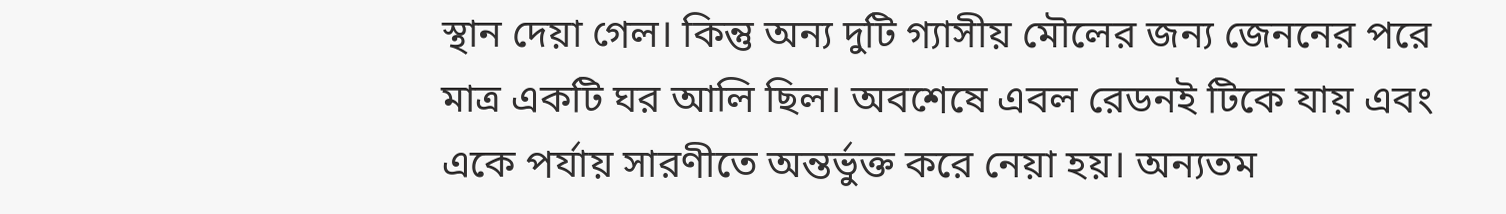স্থান দেয়া গেল। কিন্তু অন্য দুটি গ্যাসীয় মৌলের জন্য জেননের পরে মাত্র একটি ঘর আলি ছিল। অবশেষে এবল রেডনই টিকে যায় এবং একে পর্যায় সারণীতে অন্তর্ভুক্ত করে নেয়া হয়। অন্যতম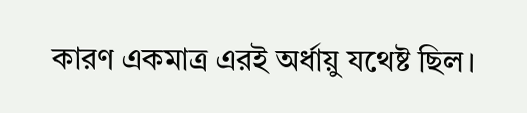কারণ একমাত্র এরই অর্ধায়ু যথেষ্ট ছিল।